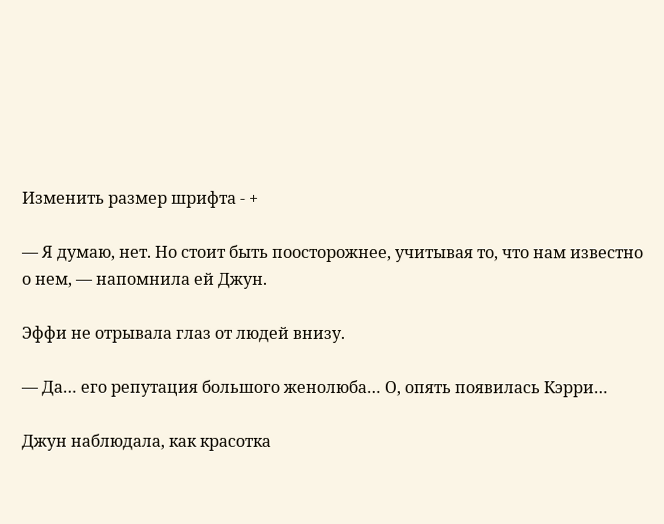Изменить размер шрифта - +

— Я думаю, нет. Но стоит быть поосторожнее, учитывая то, что нам известно о нем, — напомнила ей Джун.

Эффи не отрывала глаз от людей внизу.

— Да… его репутация большого женолюба… О, опять появилась Кэрри…

Джун наблюдала, как красотка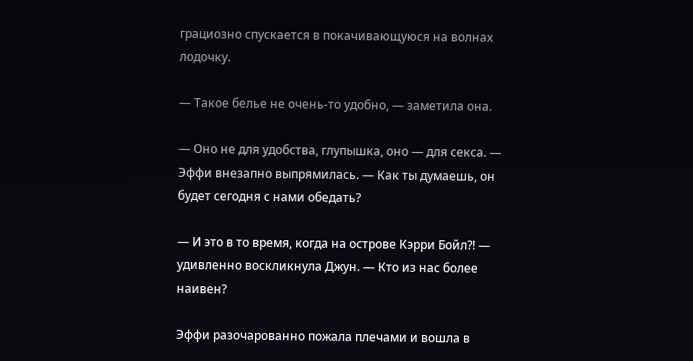грациозно спускается в покачивающуюся на волнах лодочку.

— Такое белье не очень-то удобно, — заметила она.

— Оно не для удобства, глупышка, оно — для секса. — Эффи внезапно выпрямилась. — Как ты думаешь, он будет сегодня с нами обедать?

— И это в то время, когда на острове Кэрри Бойл?! — удивленно воскликнула Джун. — Кто из нас более наивен?

Эффи разочарованно пожала плечами и вошла в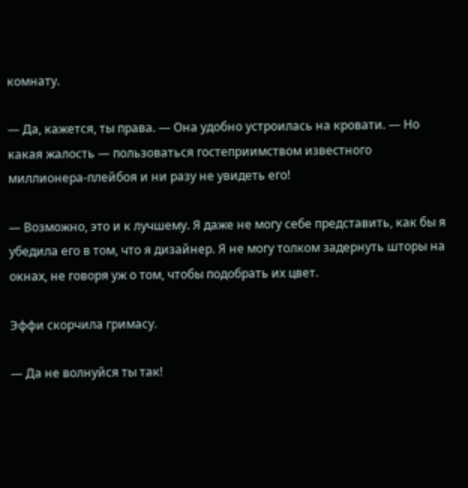комнату.

— Да, кажется, ты права. — Она удобно устроилась на кровати. — Но какая жалость — пользоваться гостеприимством известного миллионера-плейбоя и ни разу не увидеть его!

— Возможно, это и к лучшему. Я даже не могу себе представить, как бы я убедила его в том, что я дизайнер. Я не могу толком задернуть шторы на окнах, не говоря уж о том, чтобы подобрать их цвет.

Эффи скорчила гримасу.

— Да не волнуйся ты так!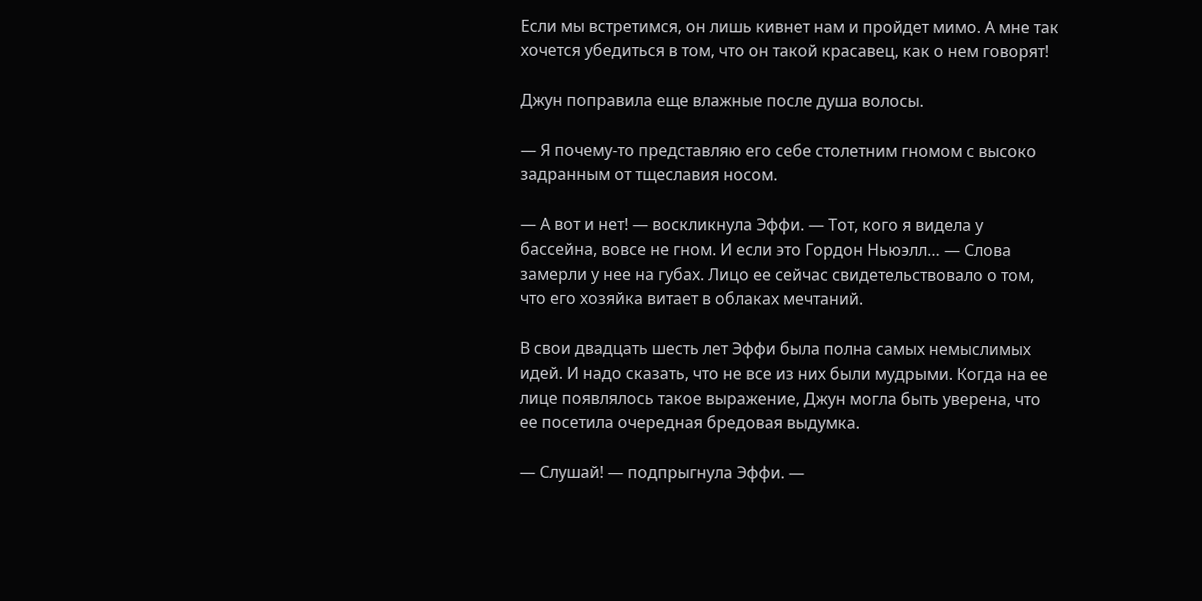Если мы встретимся, он лишь кивнет нам и пройдет мимо. А мне так хочется убедиться в том, что он такой красавец, как о нем говорят!

Джун поправила еще влажные после душа волосы.

— Я почему-то представляю его себе столетним гномом с высоко задранным от тщеславия носом.

— А вот и нет! — воскликнула Эффи. — Тот, кого я видела у бассейна, вовсе не гном. И если это Гордон Ньюэлл… — Слова замерли у нее на губах. Лицо ее сейчас свидетельствовало о том, что его хозяйка витает в облаках мечтаний.

В свои двадцать шесть лет Эффи была полна самых немыслимых идей. И надо сказать, что не все из них были мудрыми. Когда на ее лице появлялось такое выражение, Джун могла быть уверена, что ее посетила очередная бредовая выдумка.

— Слушай! — подпрыгнула Эффи. —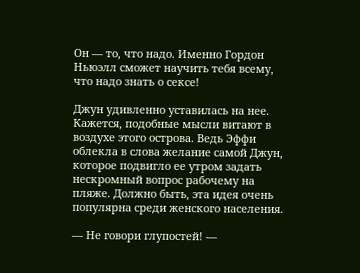Он — то, что надо. Именно Гордон Ньюэлл сможет научить тебя всему, что надо знать о сексе!

Джун удивленно уставилась на нее. Кажется, подобные мысли витают в воздухе этого острова. Ведь Эффи облекла в слова желание самой Джун, которое подвигло ее утром задать нескромный вопрос рабочему на пляже. Должно быть, эта идея очень популярна среди женского населения.

— Не говори глупостей! —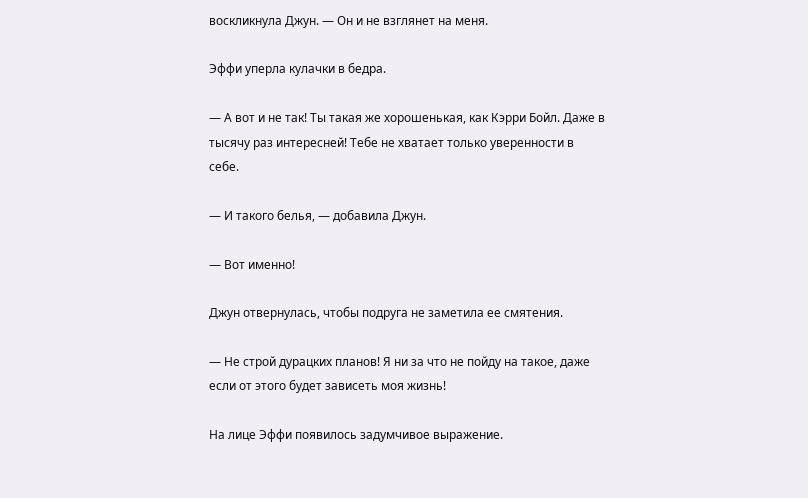воскликнула Джун. — Он и не взглянет на меня.

Эффи уперла кулачки в бедра.

— А вот и не так! Ты такая же хорошенькая, как Кэрри Бойл. Даже в тысячу раз интересней! Тебе не хватает только уверенности в себе.

— И такого белья, — добавила Джун.

— Вот именно!

Джун отвернулась, чтобы подруга не заметила ее смятения.

— Не строй дурацких планов! Я ни за что не пойду на такое, даже если от этого будет зависеть моя жизнь!

На лице Эффи появилось задумчивое выражение.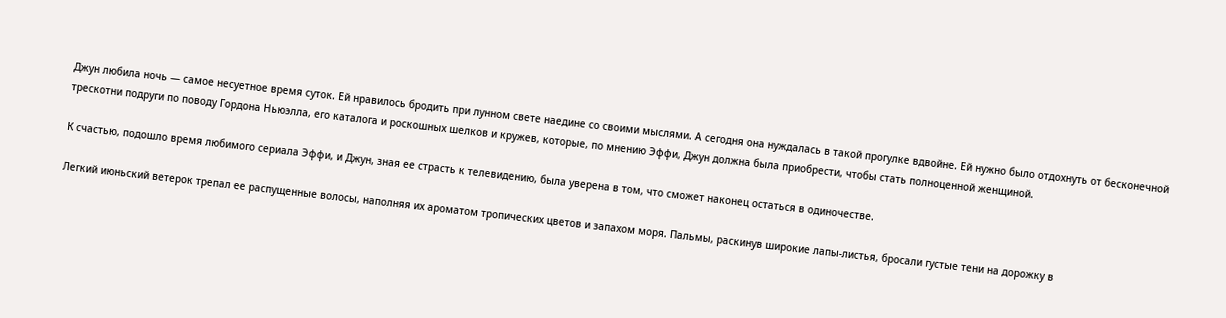Джун любила ночь — самое несуетное время суток. Ей нравилось бродить при лунном свете наедине со своими мыслями. А сегодня она нуждалась в такой прогулке вдвойне. Ей нужно было отдохнуть от бесконечной трескотни подруги по поводу Гордона Ньюэлла, его каталога и роскошных шелков и кружев, которые, по мнению Эффи, Джун должна была приобрести, чтобы стать полноценной женщиной.

К счастью, подошло время любимого сериала Эффи, и Джун, зная ее страсть к телевидению, была уверена в том, что сможет наконец остаться в одиночестве.

Легкий июньский ветерок трепал ее распущенные волосы, наполняя их ароматом тропических цветов и запахом моря. Пальмы, раскинув широкие лапы-листья, бросали густые тени на дорожку в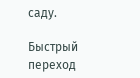саду.

Быстрый переход